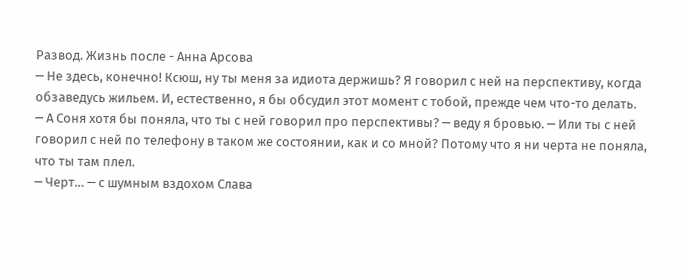Развод. Жизнь после - Анна Арсова
─ Не здесь, конечно! Ксюш, ну ты меня за идиота держишь? Я говорил с ней на перспективу, когда обзаведусь жильем. И, естественно, я бы обсудил этот момент с тобой, прежде чем что-то делать.
─ А Соня хотя бы поняла, что ты с ней говорил про перспективы? ─ веду я бровью. ─ Или ты с ней говорил с ней по телефону в таком же состоянии, как и со мной? Потому что я ни черта не поняла, что ты там плел.
─ Черт… ─ с шумным вздохом Слава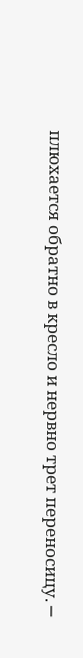плюхается обратно в кресло и нервно трет переносицу. ─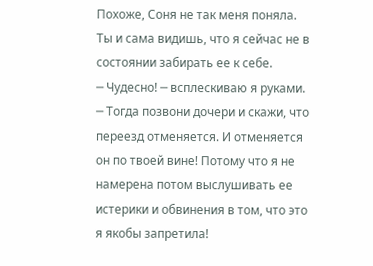Похоже, Соня не так меня поняла. Ты и сама видишь, что я сейчас не в состоянии забирать ее к себе.
─ Чудесно! ─ всплескиваю я руками. ─ Тогда позвони дочери и скажи, что переезд отменяется. И отменяется он по твоей вине! Потому что я не намерена потом выслушивать ее истерики и обвинения в том, что это я якобы запретила!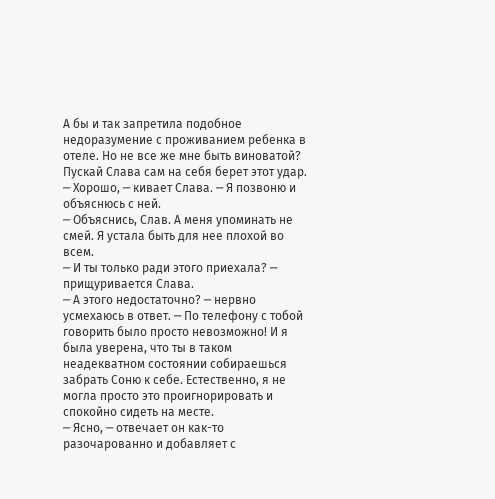А бы и так запретила подобное недоразумение с проживанием ребенка в отеле. Но не все же мне быть виноватой? Пускай Слава сам на себя берет этот удар.
─ Хорошо, ─ кивает Слава. ─ Я позвоню и объяснюсь с ней.
─ Объяснись, Слав. А меня упоминать не смей. Я устала быть для нее плохой во всем.
─ И ты только ради этого приехала? ─ прищуривается Слава.
─ А этого недостаточно? ─ нервно усмехаюсь в ответ. ─ По телефону с тобой говорить было просто невозможно! И я была уверена, что ты в таком неадекватном состоянии собираешься забрать Соню к себе. Естественно, я не могла просто это проигнорировать и спокойно сидеть на месте.
─ Ясно, ─ отвечает он как-то разочарованно и добавляет с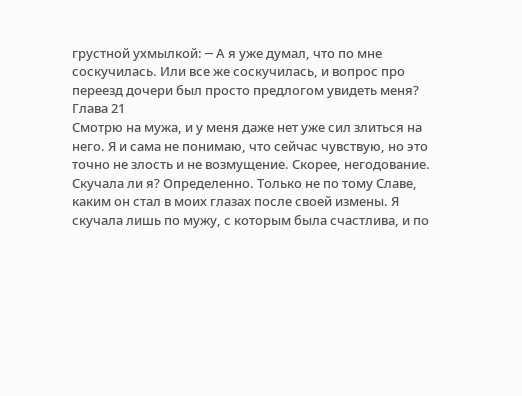грустной ухмылкой: ─ А я уже думал, что по мне соскучилась. Или все же соскучилась, и вопрос про переезд дочери был просто предлогом увидеть меня?
Глава 21
Смотрю на мужа, и у меня даже нет уже сил злиться на него. Я и сама не понимаю, что сейчас чувствую, но это точно не злость и не возмущение. Скорее, негодование.
Скучала ли я? Определенно. Только не по тому Славе, каким он стал в моих глазах после своей измены. Я скучала лишь по мужу, с которым была счастлива, и по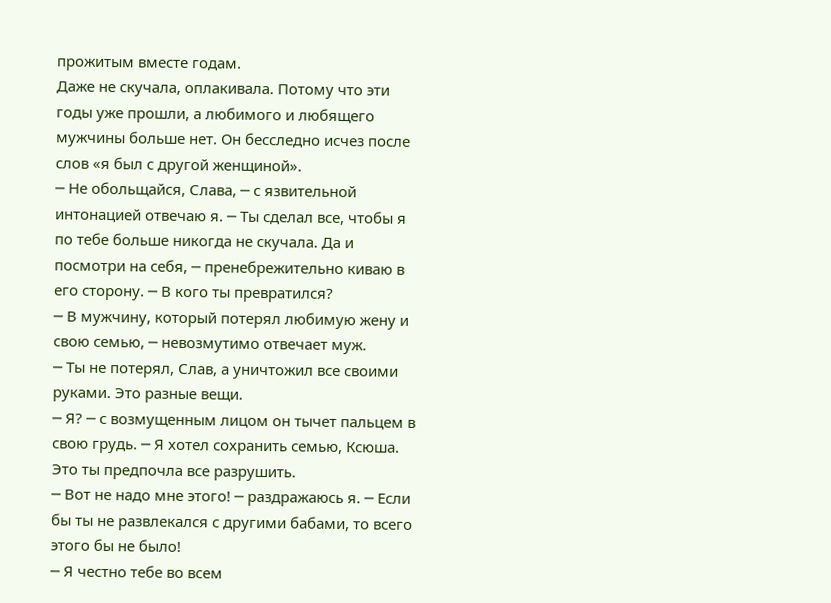прожитым вместе годам.
Даже не скучала, оплакивала. Потому что эти годы уже прошли, а любимого и любящего мужчины больше нет. Он бесследно исчез после слов «я был с другой женщиной».
─ Не обольщайся, Слава, ─ с язвительной интонацией отвечаю я. ─ Ты сделал все, чтобы я по тебе больше никогда не скучала. Да и посмотри на себя, ─ пренебрежительно киваю в его сторону. ─ В кого ты превратился?
─ В мужчину, который потерял любимую жену и свою семью, ─ невозмутимо отвечает муж.
─ Ты не потерял, Слав, а уничтожил все своими руками. Это разные вещи.
─ Я? ─ с возмущенным лицом он тычет пальцем в свою грудь. ─ Я хотел сохранить семью, Ксюша. Это ты предпочла все разрушить.
─ Вот не надо мне этого! ─ раздражаюсь я. ─ Если бы ты не развлекался с другими бабами, то всего этого бы не было!
─ Я честно тебе во всем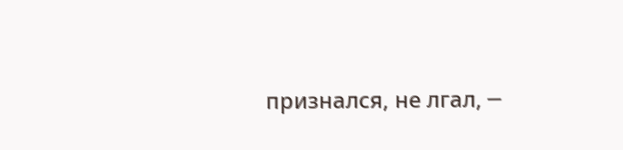признался, не лгал, ─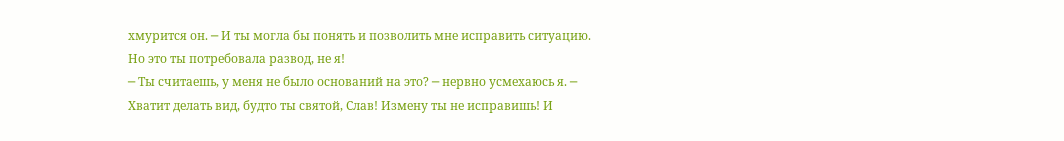хмурится он. ─ И ты могла бы понять и позволить мне исправить ситуацию. Но это ты потребовала развод, не я!
─ Ты считаешь, у меня не было оснований на это? ─ нервно усмехаюсь я. ─ Хватит делать вид, будто ты святой, Слав! Измену ты не исправишь! И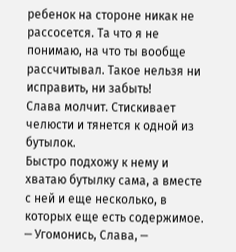ребенок на стороне никак не рассосется. Та что я не понимаю, на что ты вообще рассчитывал. Такое нельзя ни исправить, ни забыть!
Слава молчит. Стискивает челюсти и тянется к одной из бутылок.
Быстро подхожу к нему и хватаю бутылку сама, а вместе с ней и еще несколько, в которых еще есть содержимое.
─ Угомонись, Слава, ─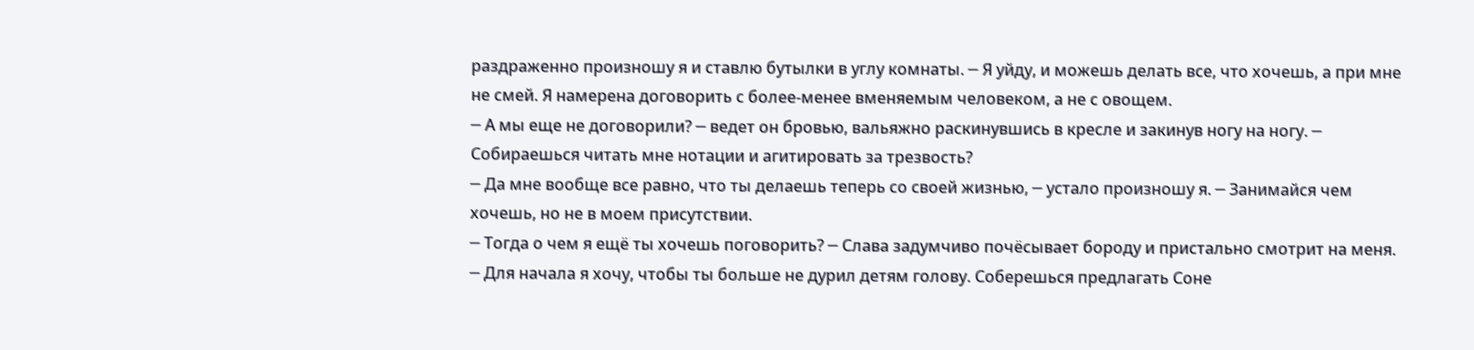раздраженно произношу я и ставлю бутылки в углу комнаты. ─ Я уйду, и можешь делать все, что хочешь, а при мне не смей. Я намерена договорить с более-менее вменяемым человеком, а не с овощем.
─ А мы еще не договорили? ─ ведет он бровью, вальяжно раскинувшись в кресле и закинув ногу на ногу. ─ Собираешься читать мне нотации и агитировать за трезвость?
─ Да мне вообще все равно, что ты делаешь теперь со своей жизнью, ─ устало произношу я. ─ Занимайся чем хочешь, но не в моем присутствии.
─ Тогда о чем я ещё ты хочешь поговорить? ─ Слава задумчиво почёсывает бороду и пристально смотрит на меня.
─ Для начала я хочу, чтобы ты больше не дурил детям голову. Соберешься предлагать Соне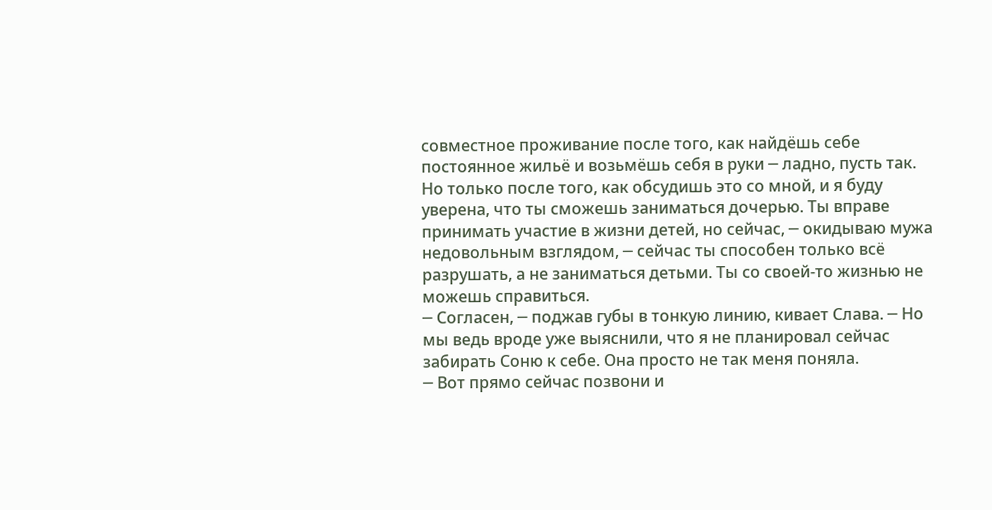совместное проживание после того, как найдёшь себе постоянное жильё и возьмёшь себя в руки ─ ладно, пусть так. Но только после того, как обсудишь это со мной, и я буду уверена, что ты сможешь заниматься дочерью. Ты вправе принимать участие в жизни детей, но сейчас, ─ окидываю мужа недовольным взглядом, ─ сейчас ты способен только всё разрушать, а не заниматься детьми. Ты со своей-то жизнью не можешь справиться.
─ Согласен, ─ поджав губы в тонкую линию, кивает Слава. ─ Но мы ведь вроде уже выяснили, что я не планировал сейчас забирать Соню к себе. Она просто не так меня поняла.
─ Вот прямо сейчас позвони и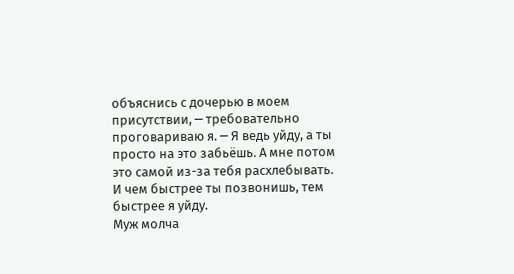объяснись с дочерью в моем присутствии, ─ требовательно проговариваю я. ─ Я ведь уйду, а ты просто на это забьёшь. А мне потом это самой из-за тебя расхлебывать. И чем быстрее ты позвонишь, тем быстрее я уйду.
Муж молча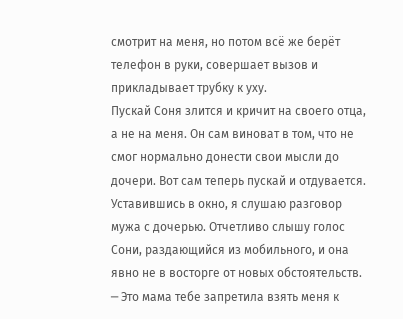смотрит на меня, но потом всё же берёт телефон в руки, совершает вызов и прикладывает трубку к уху.
Пускай Соня злится и кричит на своего отца, а не на меня. Он сам виноват в том, что не смог нормально донести свои мысли до дочери. Вот сам теперь пускай и отдувается.
Уставившись в окно, я слушаю разговор мужа с дочерью. Отчетливо слышу голос Сони, раздающийся из мобильного, и она явно не в восторге от новых обстоятельств.
─ Это мама тебе запретила взять меня к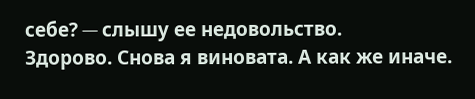себе? ─ слышу ее недовольство.
Здорово. Снова я виновата. А как же иначе.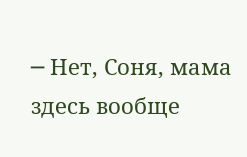─ Нет, Соня, мама здесь вообще